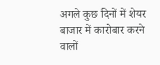अगले कुछ दिनों में शेयर बाजार में कारोबार करने वालों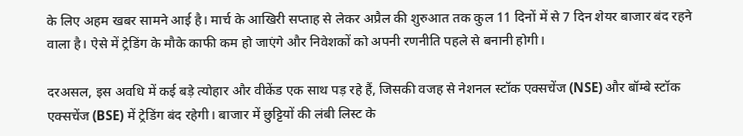के लिए अहम खबर सामने आई है। मार्च के आखिरी सप्ताह से लेकर अप्रैल की शुरुआत तक कुल 11 दिनों में से 7 दिन शेयर बाजार बंद रहने वाला है। ऐसे में ट्रेडिंग के मौके काफी कम हो जाएंगे और निवेशकों को अपनी रणनीति पहले से बनानी होगी।

दरअसल, इस अवधि में कई बड़े त्योहार और वीकेंड एक साथ पड़ रहे हैं, जिसकी वजह से नेशनल स्टॉक एक्सचेंज (NSE) और बॉम्बे स्टॉक एक्सचेंज (BSE) में ट्रेडिंग बंद रहेगी। बाजार में छुट्टियों की लंबी लिस्ट के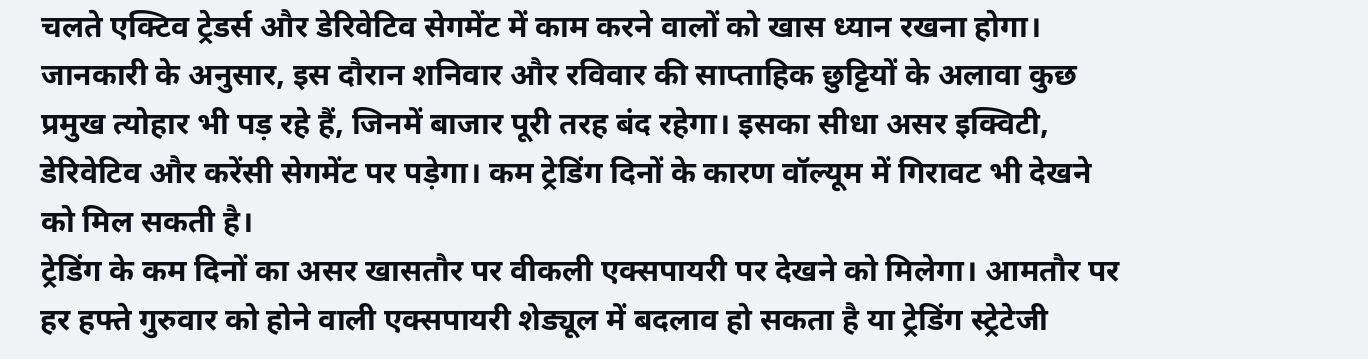चलते एक्टिव ट्रेडर्स और डेरिवेटिव सेगमेंट में काम करने वालों को खास ध्यान रखना होगा।
जानकारी के अनुसार, इस दौरान शनिवार और रविवार की साप्ताहिक छुट्टियों के अलावा कुछ प्रमुख त्योहार भी पड़ रहे हैं, जिनमें बाजार पूरी तरह बंद रहेगा। इसका सीधा असर इक्विटी, डेरिवेटिव और करेंसी सेगमेंट पर पड़ेगा। कम ट्रेडिंग दिनों के कारण वॉल्यूम में गिरावट भी देखने को मिल सकती है।
ट्रेडिंग के कम दिनों का असर खासतौर पर वीकली एक्सपायरी पर देखने को मिलेगा। आमतौर पर हर हफ्ते गुरुवार को होने वाली एक्सपायरी शेड्यूल में बदलाव हो सकता है या ट्रेडिंग स्ट्रेटेजी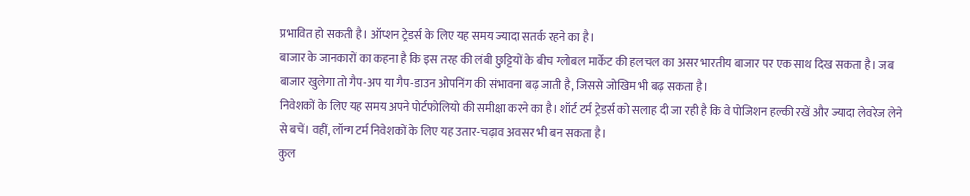प्रभावित हो सकती है। ऑप्शन ट्रेडर्स के लिए यह समय ज्यादा सतर्क रहने का है।
बाजार के जानकारों का कहना है कि इस तरह की लंबी छुट्टियों के बीच ग्लोबल मार्केट की हलचल का असर भारतीय बाजार पर एक साथ दिख सकता है। जब बाजार खुलेगा तो गैप-अप या गैप-डाउन ओपनिंग की संभावना बढ़ जाती है, जिससे जोखिम भी बढ़ सकता है।
निवेशकों के लिए यह समय अपने पोर्टफोलियो की समीक्षा करने का है। शॉर्ट टर्म ट्रेडर्स को सलाह दी जा रही है कि वे पोजिशन हल्की रखें और ज्यादा लेवरेज लेने से बचें। वहीं, लॉन्ग टर्म निवेशकों के लिए यह उतार-चढ़ाव अवसर भी बन सकता है।
कुल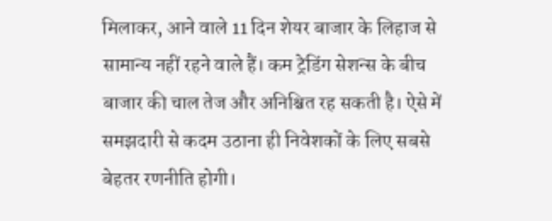मिलाकर, आने वाले 11 दिन शेयर बाजार के लिहाज से सामान्य नहीं रहने वाले हैं। कम ट्रेडिंग सेशन्स के बीच बाजार की चाल तेज और अनिश्चित रह सकती है। ऐसे में समझदारी से कदम उठाना ही निवेशकों के लिए सबसे बेहतर रणनीति होगी।